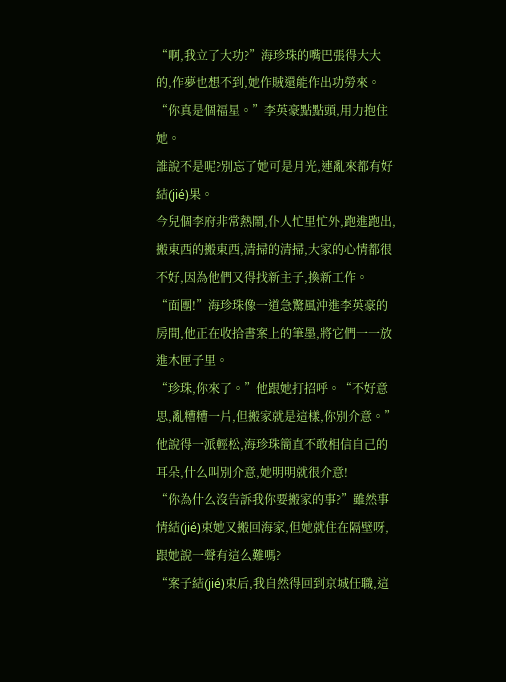“啊,我立了大功?”海珍珠的嘴巴張得大大的,作夢也想不到,她作賊還能作出功勞來。
“你真是個福星。”李英豪點點頭,用力抱住她。
誰說不是呢?別忘了她可是月光,連亂來都有好結(jié)果。
今兒個李府非常熱鬧,仆人忙里忙外,跑進跑出,搬東西的搬東西,清掃的清掃,大家的心情都很不好,因為他們又得找新主子,換新工作。
“面團!”海珍珠像一道急驚風沖進李英豪的房間,他正在收拾書案上的筆墨,將它們一一放進木匣子里。
“珍珠,你來了。”他跟她打招呼。“不好意思,亂糟糟一片,但搬家就是這樣,你別介意。”
他說得一派輕松,海珍珠簡直不敢相信自己的耳朵,什么叫別介意,她明明就很介意!
“你為什么沒告訴我你要搬家的事?”雖然事情結(jié)束她又搬回海家,但她就住在隔壁呀,跟她說一聲有這么難嗎?
“案子結(jié)束后,我自然得回到京城任職,這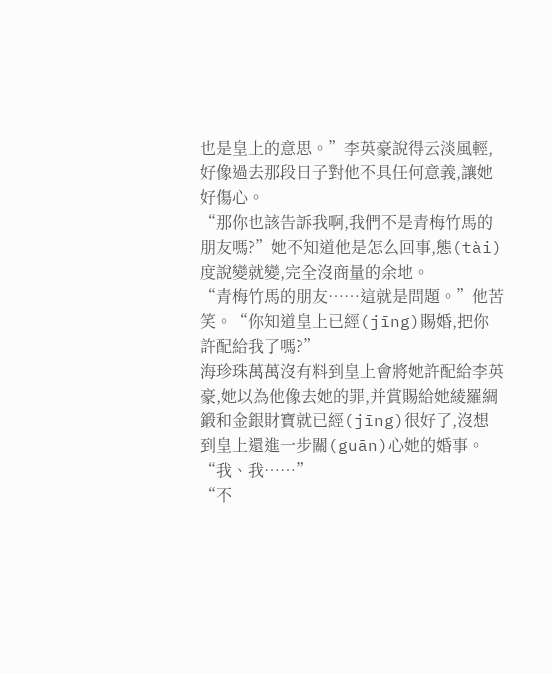也是皇上的意思。”李英豪說得云淡風輕,好像過去那段日子對他不具任何意義,讓她好傷心。
“那你也該告訴我啊,我們不是青梅竹馬的朋友嗎?”她不知道他是怎么回事,態(tài)度說變就變,完全沒商量的余地。
“青梅竹馬的朋友……這就是問題。”他苦笑。“你知道皇上已經(jīng)賜婚,把你許配給我了嗎?”
海珍珠萬萬沒有料到皇上會將她許配給李英豪,她以為他像去她的罪,并賞賜給她綾羅綢鍛和金銀財寶就已經(jīng)很好了,沒想到皇上還進一步關(guān)心她的婚事。
“我、我……”
“不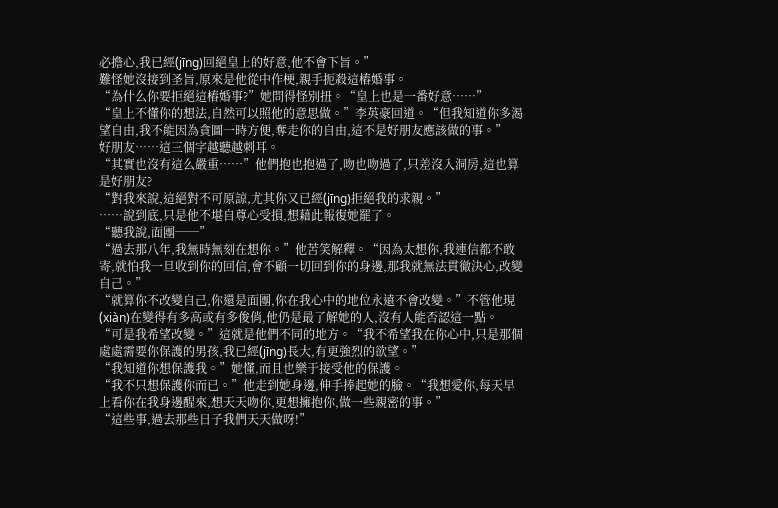必擔心,我已經(jīng)回絕皇上的好意,他不會下旨。”
難怪她沒接到圣旨,原來是他從中作梗,親手扼殺這樁婚事。
“為什么你要拒絕這樁婚事?”她問得怪別扭。“皇上也是一番好意……”
“皇上不懂你的想法,自然可以照他的意思做。”李英豪回道。“但我知道你多渴望自由,我不能因為貪圖一時方便,奪走你的自由,這不是好朋友應該做的事。”
好朋友……這三個字越聽越刺耳。
“其實也沒有這么嚴重……”他們抱也抱過了,吻也吻過了,只差沒入洞房,這也算是好朋友?
“對我來說,這絕對不可原諒,尤其你又已經(jīng)拒絕我的求親。”
……說到底,只是他不堪自尊心受損,想藉此報復她罷了。
“聽我說,面團──”
“過去那八年,我無時無刻在想你。”他苦笑解釋。“因為太想你,我連信都不敢寄,就怕我一旦收到你的回信,會不顧一切回到你的身邊,那我就無法貫徹決心,改變自己。”
“就算你不改變自己,你還是面團,你在我心中的地位永遠不會改變。”不管他現(xiàn)在變得有多高或有多俊俏,他仍是最了解她的人,沒有人能否認這一點。
“可是我希望改變。”這就是他們不同的地方。“我不希望我在你心中,只是那個處處需要你保護的男孩,我已經(jīng)長大,有更強烈的欲望。”
“我知道你想保護我。”她懂,而且也樂于接受他的保護。
“我不只想保護你而已。”他走到她身邊,伸手捧起她的臉。“我想愛你,每天早上看你在我身邊醒來,想天天吻你,更想擁抱你,做一些親密的事。”
“這些事,過去那些日子我們天天做呀!”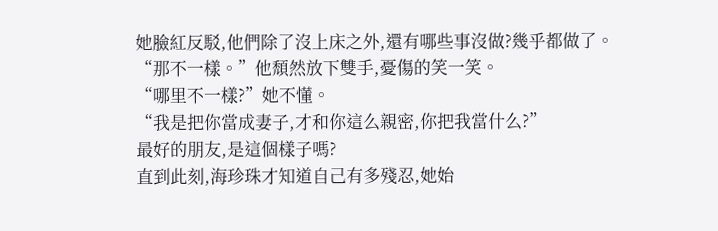她臉紅反駁,他們除了沒上床之外,還有哪些事沒做?幾乎都做了。
“那不一樣。”他頹然放下雙手,憂傷的笑一笑。
“哪里不一樣?”她不懂。
“我是把你當成妻子,才和你這么親密,你把我當什么?”
最好的朋友,是這個樣子嗎?
直到此刻,海珍珠才知道自己有多殘忍,她始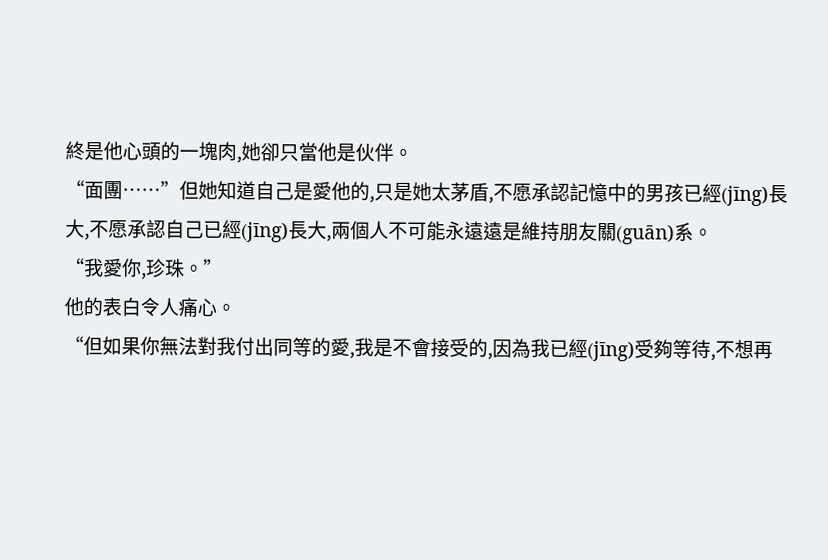終是他心頭的一塊肉,她卻只當他是伙伴。
“面團……”但她知道自己是愛他的,只是她太茅盾,不愿承認記憶中的男孩已經(jīng)長大,不愿承認自己已經(jīng)長大,兩個人不可能永遠遠是維持朋友關(guān)系。
“我愛你,珍珠。”
他的表白令人痛心。
“但如果你無法對我付出同等的愛,我是不會接受的,因為我已經(jīng)受夠等待,不想再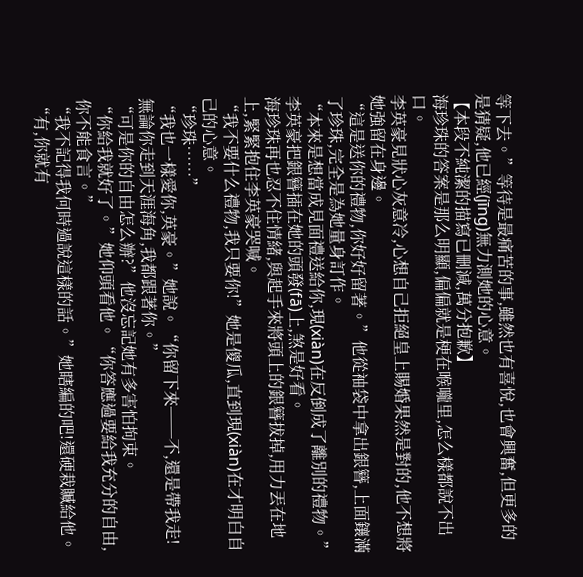等下去。”等待是最痛苦的事,雖然也有喜悅,也會興奮,但更多的是猜疑,他已經(jīng)無力測她的心意。
【本段不純潔的描寫已刪減,萬分抱歉】
海珍珠的答案是那么明顯,偏偏就是梗在喉嚨里,怎么樣都說不出口。
李英豪見狀心灰意冷,心想自己拒絕皇上賜婚果然是對的,他不想將她強留在身邊。
“這是送你的禮物,你好好留著。”他從袖袋中拿出銀簪,上面鑲滿了珍珠,完全是為她量身訂作。
“本來是想當成見面禮送給你,現(xiàn)在反倒成了離別的禮物。”李英豪把銀簪插在她的頭發(fā)上,煞是好看。
海珍珠再也忍不住情緒,與起手來將頭上的銀簪拔掉,用力丟在地上,緊緊抱住李英豪哭喊。
“我不要什么禮物,我只要你!”她是傻瓜,直到現(xiàn)在才明白自己的心意。
“珍珠……”
“我也一樣愛你,英豪。”她說。“你留下來──不,還是帶我走!無論你走到天涯海角,我都跟著你。”
“可是你的自由怎么辦?”他沒忘記她有多害怕拘束。
“你給我就好了。”她仰頭看他。“你答應過要給我充分的自由,你不能食言。”
“我不記得我何時過說這樣的話。”她瞎編的吧!還硬栽贓給他。
“有,你就有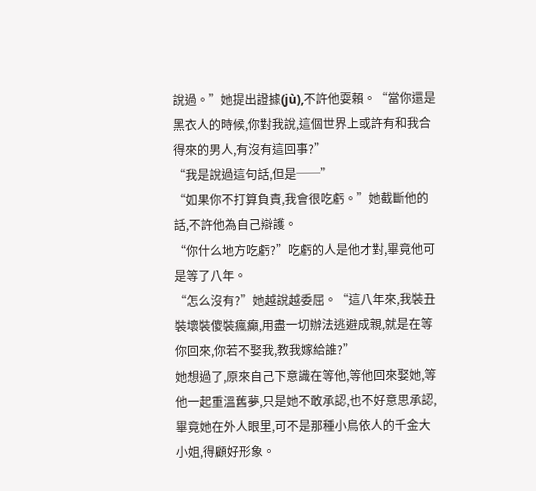說過。”她提出證據(jù),不許他耍賴。“當你還是黑衣人的時候,你對我說,這個世界上或許有和我合得來的男人,有沒有這回事?”
“我是說過這句話,但是──”
“如果你不打算負責,我會很吃虧。”她截斷他的話,不許他為自己辯護。
“你什么地方吃虧?”吃虧的人是他才對,畢竟他可是等了八年。
“怎么沒有?”她越說越委屈。“這八年來,我裝丑裝壞裝傻裝瘋癲,用盡一切辦法逃避成親,就是在等你回來,你若不娶我,教我嫁給誰?”
她想過了,原來自己下意識在等他,等他回來娶她,等他一起重溫舊夢,只是她不敢承認,也不好意思承認,畢竟她在外人眼里,可不是那種小鳥依人的千金大小姐,得顧好形象。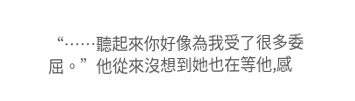“……聽起來你好像為我受了很多委屈。”他從來沒想到她也在等他,感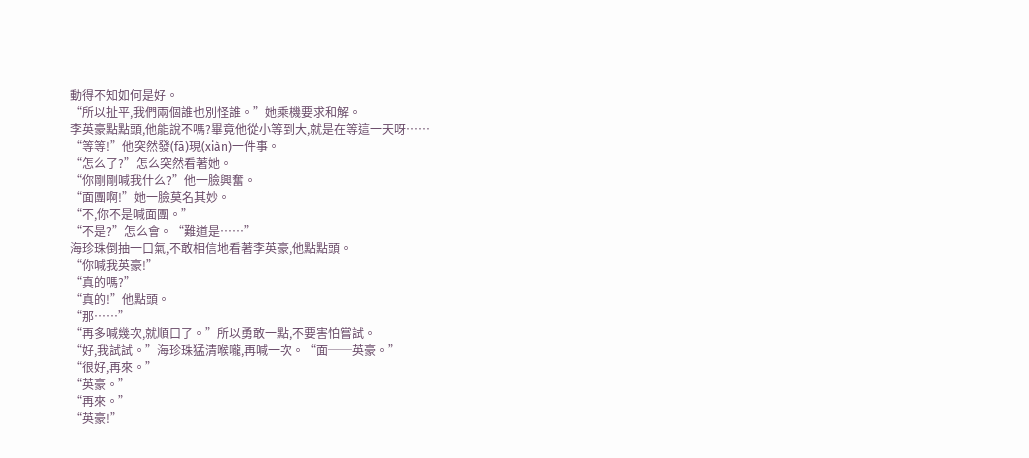動得不知如何是好。
“所以扯平,我們兩個誰也別怪誰。”她乘機要求和解。
李英豪點點頭,他能說不嗎?畢竟他從小等到大,就是在等這一天呀……
“等等!”他突然發(fā)現(xiàn)一件事。
“怎么了?”怎么突然看著她。
“你剛剛喊我什么?”他一臉興奮。
“面團啊!”她一臉莫名其妙。
“不,你不是喊面團。”
“不是?”怎么會。“難道是……”
海珍珠倒抽一口氣,不敢相信地看著李英豪,他點點頭。
“你喊我英豪!”
“真的嗎?”
“真的!”他點頭。
“那……”
“再多喊幾次,就順口了。”所以勇敢一點,不要害怕嘗試。
“好,我試試。”海珍珠猛清喉嚨,再喊一次。“面──英豪。”
“很好,再來。”
“英豪。”
“再來。”
“英豪!”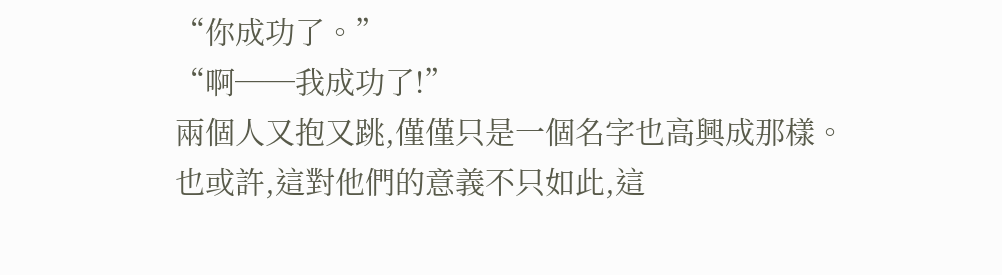“你成功了。”
“啊──我成功了!”
兩個人又抱又跳,僅僅只是一個名字也高興成那樣。
也或許,這對他們的意義不只如此,這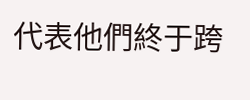代表他們終于跨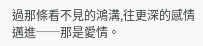過那條看不見的鴻溝,往更深的感情邁進──那是愛情。